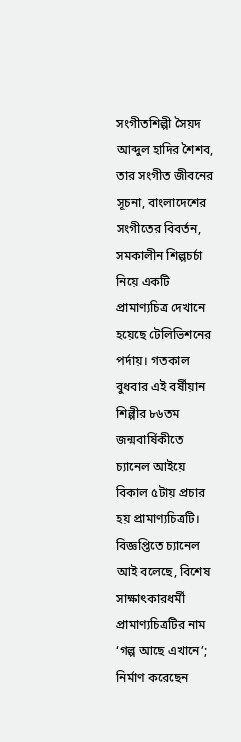সংগীতশিল্পী সৈয়দ আব্দুল হাদির শৈশব, তার সংগীত জীবনের সূচনা, বাংলাদেশের সংগীতের বিবর্তন, সমকালীন শিল্পচর্চা নিয়ে একটি প্রামাণ্যচিত্র দেখানে হয়েছে টেলিভিশনের পর্দায়। গতকাল বুধবার এই বর্ষীয়ান শিল্পীর ৮৬তম জন্মবার্ষিকীতে চ্যানেল আইয়ে বিকাল ৫টায় প্রচার হয় প্রামাণ্যচিত্রটি।
বিজ্ঞপ্তিতে চ্যানেল আই বলেছে, বিশেষ সাক্ষাৎকারধর্মী প্রামাণ্যচিত্রটির নাম ‘গল্প আছে এখানে’; নির্মাণ করেছেন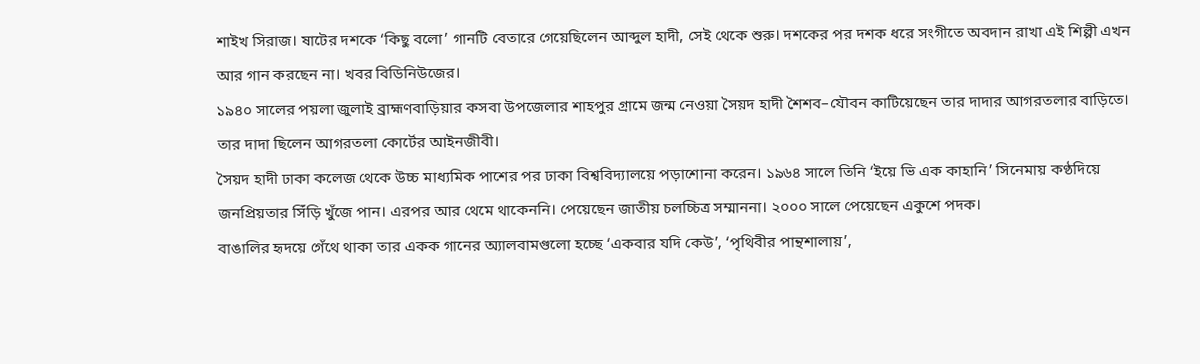শাইখ সিরাজ। ষাটের দশকে ‘কিছু বলো’ গানটি বেতারে গেয়েছিলেন আব্দুল হাদী, সেই থেকে শুরু। দশকের পর দশক ধরে সংগীতে অবদান রাখা এই শিল্পী এখন আর গান করছেন না। খবর বিডিনিউজের।
১৯৪০ সালের পয়লা জুলাই ব্রাহ্মণবাড়িয়ার কসবা উপজেলার শাহপুর গ্রামে জন্ম নেওয়া সৈয়দ হাদী শৈশব–যৌবন কাটিয়েছেন তার দাদার আগরতলার বাড়িতে। তার দাদা ছিলেন আগরতলা কোর্টের আইনজীবী।
সৈয়দ হাদী ঢাকা কলেজ থেকে উচ্চ মাধ্যমিক পাশের পর ঢাকা বিশ্ববিদ্যালয়ে পড়াশোনা করেন। ১৯৬৪ সালে তিনি ‘ইয়ে ভি এক কাহানি’ সিনেমায় কণ্ঠদিয়ে জনপ্রিয়তার সিঁড়ি খুঁজে পান। এরপর আর থেমে থাকেননি। পেয়েছেন জাতীয় চলচ্চিত্র সম্মাননা। ২০০০ সালে পেয়েছেন একুশে পদক।
বাঙালির হৃদয়ে গেঁথে থাকা তার একক গানের অ্যালবামগুলো হচ্ছে ‘একবার যদি কেউ’, ‘পৃথিবীর পান্থশালায়’,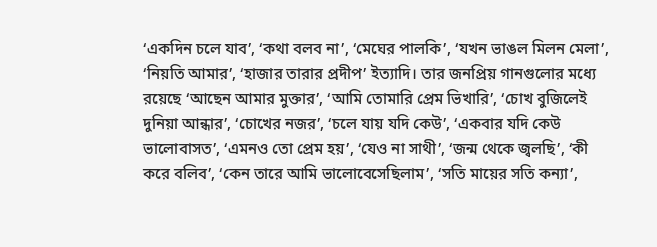‘একদিন চলে যাব’, ‘কথা বলব না’, ‘মেঘের পালকি’, ‘যখন ভাঙল মিলন মেলা’, ‘নিয়তি আমার’, ‘হাজার তারার প্রদীপ’ ইত্যাদি। তার জনপ্রিয় গানগুলোর মধ্যে রয়েছে ‘আছেন আমার মুক্তার’, ‘আমি তোমারি প্রেম ভিখারি’, ‘চোখ বুজিলেই দুনিয়া আন্ধার’, ‘চোখের নজর’, ‘চলে যায় যদি কেউ’, ‘একবার যদি কেউ ভালোবাসত’, ‘এমনও তো প্রেম হয়’, ‘যেও না সাথী’, ‘জন্ম থেকে জ্বলছি’, ‘কী করে বলিব’, ‘কেন তারে আমি ভালোবেসেছিলাম’, ‘সতি মায়ের সতি কন্যা’,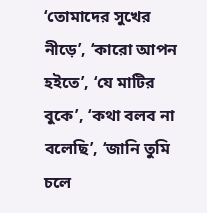‘তোমাদের সুখের নীড়ে’, ‘কারো আপন হইতে’, ‘যে মাটির বুকে’, ‘কথা বলব না বলেছি’, ‘জানি তুমি চলে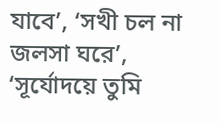যাবে’, ‘সখী চল না জলসা ঘরে’, ‘সূর্যোদয়ে তুমি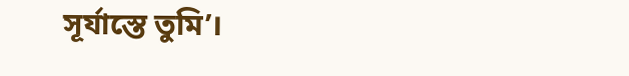সূর্যাস্তে তুমি’।